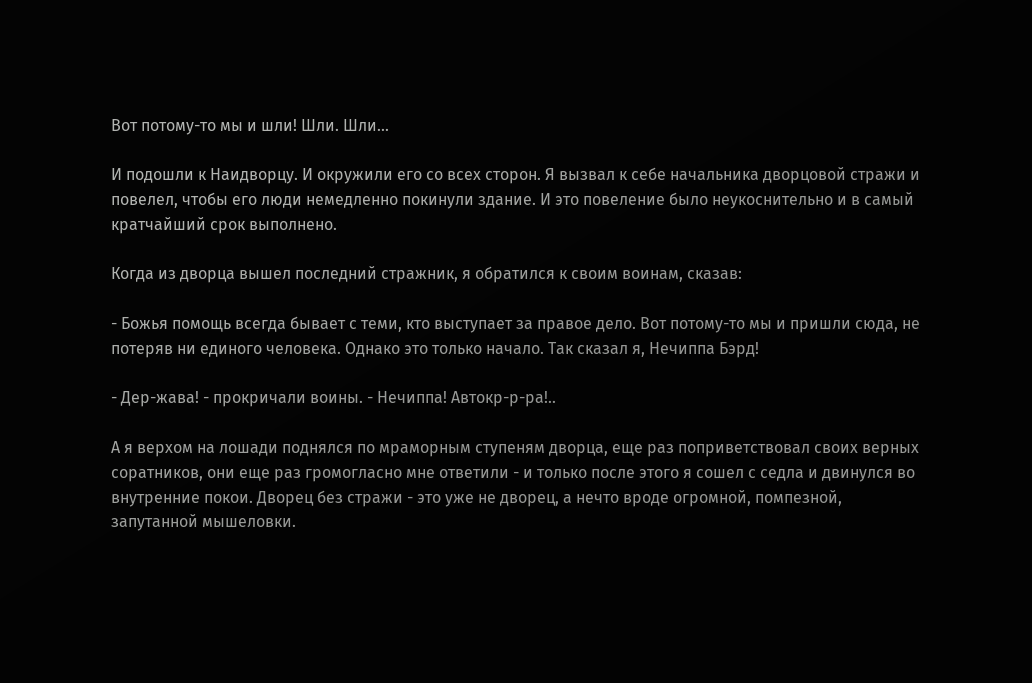Вот потому-то мы и шли! Шли. Шли...

И подошли к Наидворцу. И окружили его со всех сторон. Я вызвал к себе начальника дворцовой стражи и повелел, чтобы его люди немедленно покинули здание. И это повеление было неукоснительно и в самый кратчайший срок выполнено.

Когда из дворца вышел последний стражник, я обратился к своим воинам, сказав:

- Божья помощь всегда бывает с теми, кто выступает за правое дело. Вот потому-то мы и пришли сюда, не потеряв ни единого человека. Однако это только начало. Так сказал я, Нечиппа Бэрд!

- Дер-жава! - прокричали воины. - Нечиппа! Автокр-р-ра!..

А я верхом на лошади поднялся по мраморным ступеням дворца, еще раз поприветствовал своих верных соратников, они еще раз громогласно мне ответили - и только после этого я сошел с седла и двинулся во внутренние покои. Дворец без стражи - это уже не дворец, а нечто вроде огромной, помпезной, запутанной мышеловки.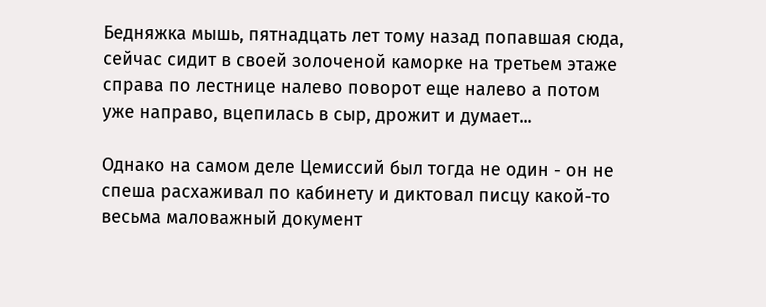Бедняжка мышь, пятнадцать лет тому назад попавшая сюда, сейчас сидит в своей золоченой каморке на третьем этаже справа по лестнице налево поворот еще налево а потом уже направо, вцепилась в сыр, дрожит и думает...

Однако на самом деле Цемиссий был тогда не один - он не спеша расхаживал по кабинету и диктовал писцу какой-то весьма маловажный документ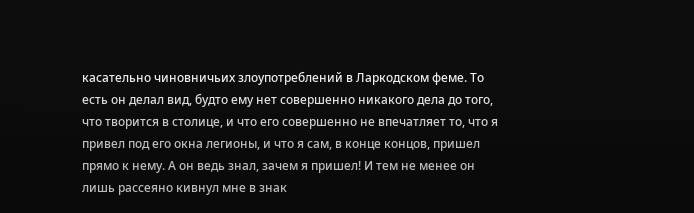касательно чиновничьих злоупотреблений в Ларкодском феме. То есть он делал вид, будто ему нет совершенно никакого дела до того, что творится в столице, и что его совершенно не впечатляет то, что я привел под его окна легионы, и что я сам, в конце концов, пришел прямо к нему. А он ведь знал, зачем я пришел! И тем не менее он лишь рассеяно кивнул мне в знак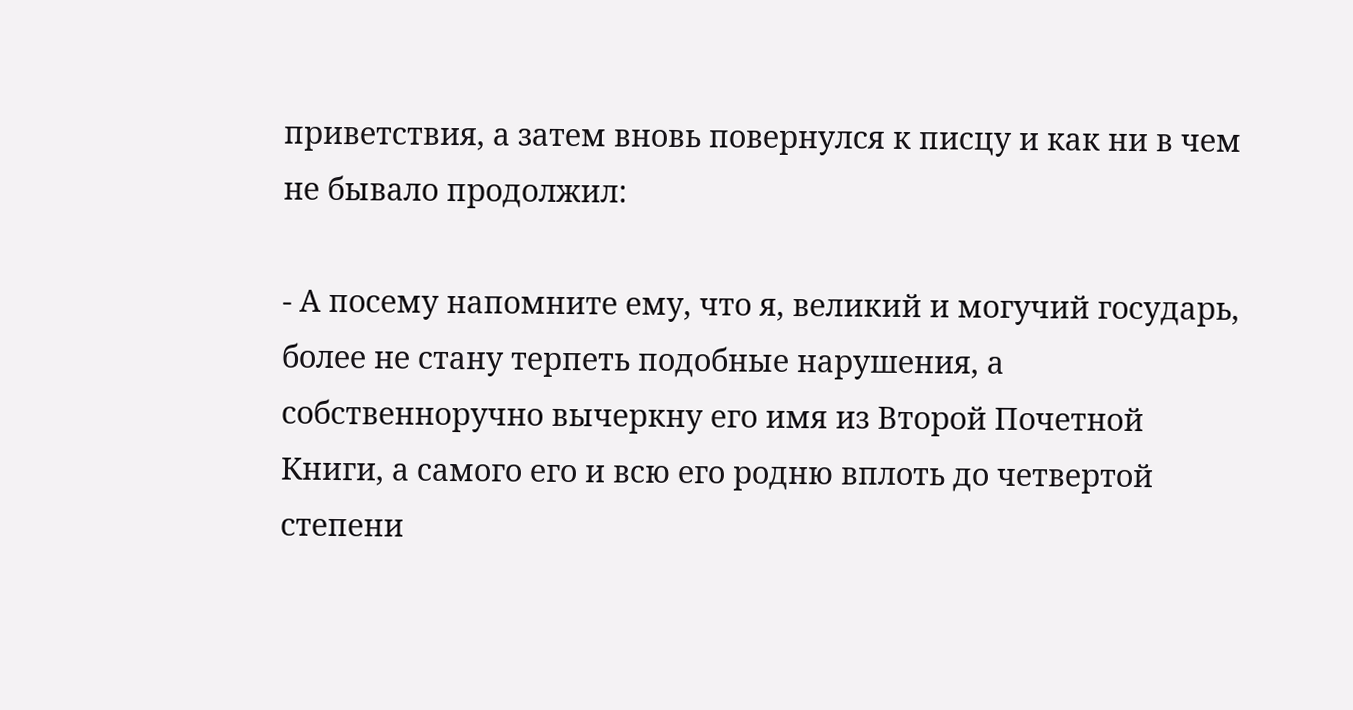приветствия, а затем вновь повернулся к писцу и как ни в чем не бывало продолжил:

- А посему напомните ему, что я, великий и могучий государь, более не стану терпеть подобные нарушения, а собственноручно вычеркну его имя из Второй Почетной Книги, а самого его и всю его родню вплоть до четвертой степени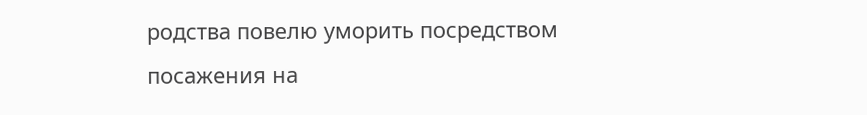родства повелю уморить посредством посажения на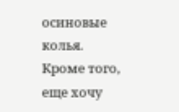осиновые колья. Кроме того, еще хочу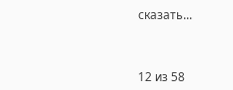сказать...



12 из 58